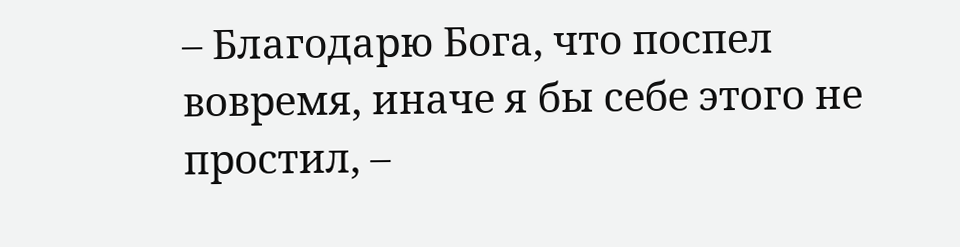– Благодарю Бога, что поспел вовремя, иначе я бы себе этого не простил, –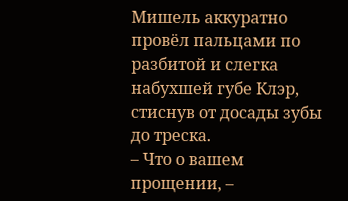Мишель аккуратно провёл пальцами по разбитой и слегка набухшей губе Клэр, стиснув от досады зубы до треска.
– Что о вашем прощении, –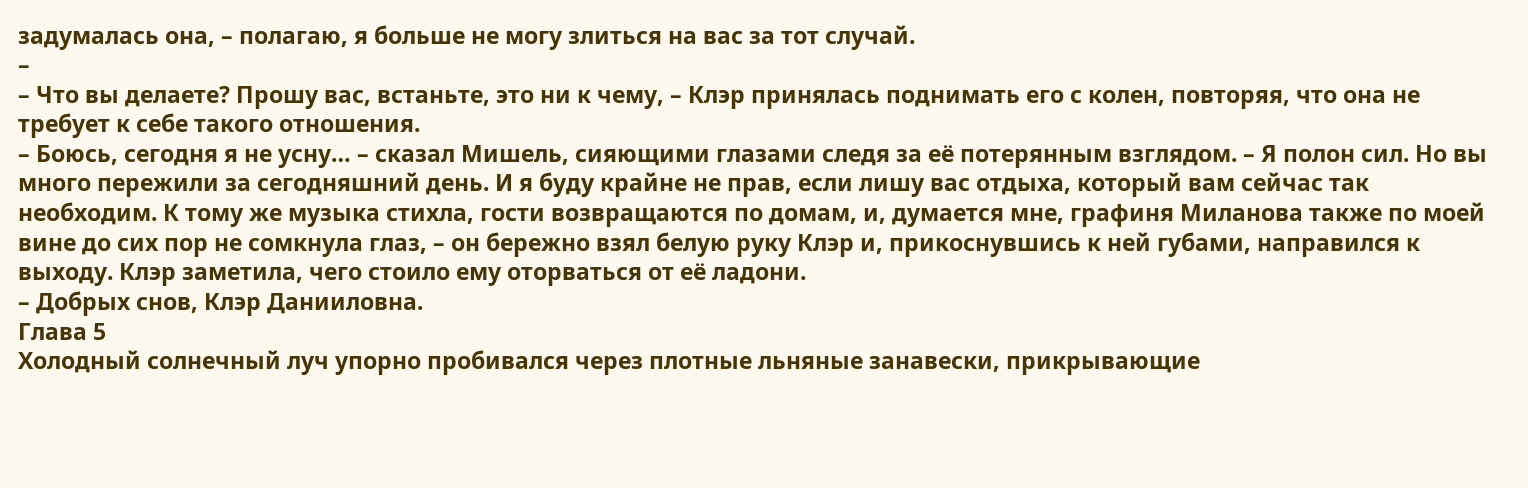задумалась она, – полагаю, я больше не могу злиться на вас за тот случай.
–
– Что вы делаете? Прошу вас, встаньте, это ни к чему, – Клэр принялась поднимать его с колен, повторяя, что она не требует к себе такого отношения.
– Боюсь, сегодня я не усну… – сказал Мишель, сияющими глазами следя за её потерянным взглядом. – Я полон сил. Но вы много пережили за сегодняшний день. И я буду крайне не прав, если лишу вас отдыха, который вам сейчас так необходим. К тому же музыка стихла, гости возвращаются по домам, и, думается мне, графиня Миланова также по моей вине до сих пор не сомкнула глаз, – он бережно взял белую руку Клэр и, прикоснувшись к ней губами, направился к выходу. Клэр заметила, чего стоило ему оторваться от её ладони.
– Добрых снов, Клэр Данииловна.
Глава 5
Холодный солнечный луч упорно пробивался через плотные льняные занавески, прикрывающие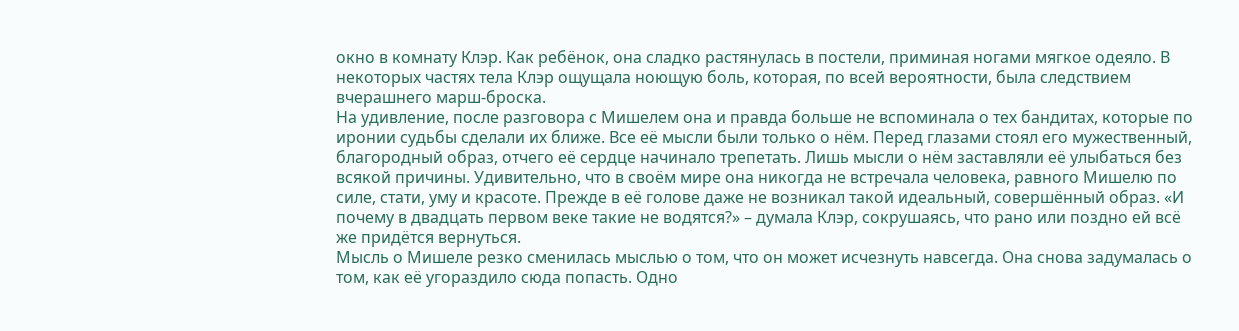окно в комнату Клэр. Как ребёнок, она сладко растянулась в постели, приминая ногами мягкое одеяло. В некоторых частях тела Клэр ощущала ноющую боль, которая, по всей вероятности, была следствием вчерашнего марш-броска.
На удивление, после разговора с Мишелем она и правда больше не вспоминала о тех бандитах, которые по иронии судьбы сделали их ближе. Все её мысли были только о нём. Перед глазами стоял его мужественный, благородный образ, отчего её сердце начинало трепетать. Лишь мысли о нём заставляли её улыбаться без всякой причины. Удивительно, что в своём мире она никогда не встречала человека, равного Мишелю по силе, стати, уму и красоте. Прежде в её голове даже не возникал такой идеальный, совершённый образ. «И почему в двадцать первом веке такие не водятся?» – думала Клэр, сокрушаясь, что рано или поздно ей всё же придётся вернуться.
Мысль о Мишеле резко сменилась мыслью о том, что он может исчезнуть навсегда. Она снова задумалась о том, как её угораздило сюда попасть. Одно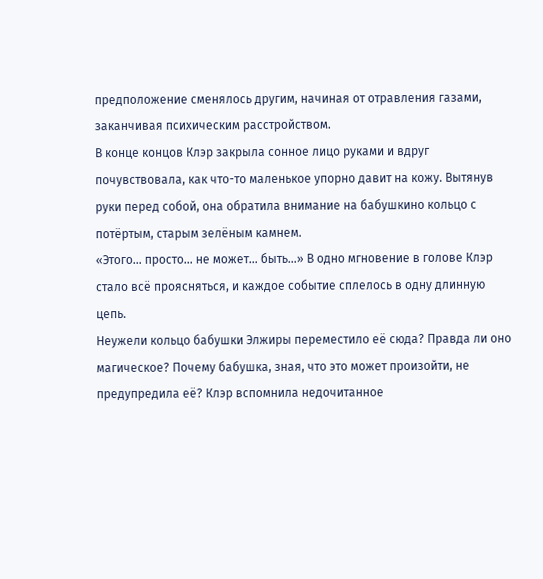предположение сменялось другим, начиная от отравления газами, заканчивая психическим расстройством.
В конце концов Клэр закрыла сонное лицо руками и вдруг почувствовала, как что-то маленькое упорно давит на кожу. Вытянув руки перед собой, она обратила внимание на бабушкино кольцо с потёртым, старым зелёным камнем.
«Этого… просто… не может… быть…» В одно мгновение в голове Клэр стало всё проясняться, и каждое событие сплелось в одну длинную цепь.
Неужели кольцо бабушки Элжиры переместило её сюда? Правда ли оно магическое? Почему бабушка, зная, что это может произойти, не предупредила её? Клэр вспомнила недочитанное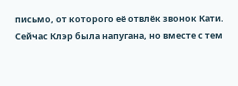письмо, от которого её отвлёк звонок Кати. Сейчас Клэр была напугана, но вместе с тем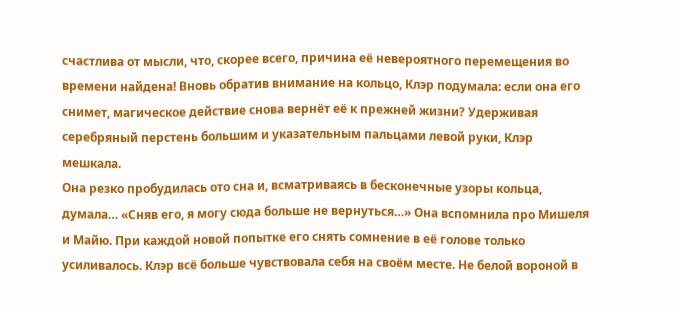счастлива от мысли, что, скорее всего, причина её невероятного перемещения во времени найдена! Вновь обратив внимание на кольцо, Клэр подумала: если она его снимет, магическое действие снова вернёт её к прежней жизни? Удерживая серебряный перстень большим и указательным пальцами левой руки, Клэр мешкала.
Она резко пробудилась ото сна и, всматриваясь в бесконечные узоры кольца, думала… «Сняв его, я могу сюда больше не вернуться…» Она вспомнила про Мишеля и Майю. При каждой новой попытке его снять сомнение в её голове только усиливалось. Клэр всё больше чувствовала себя на своём месте. Не белой вороной в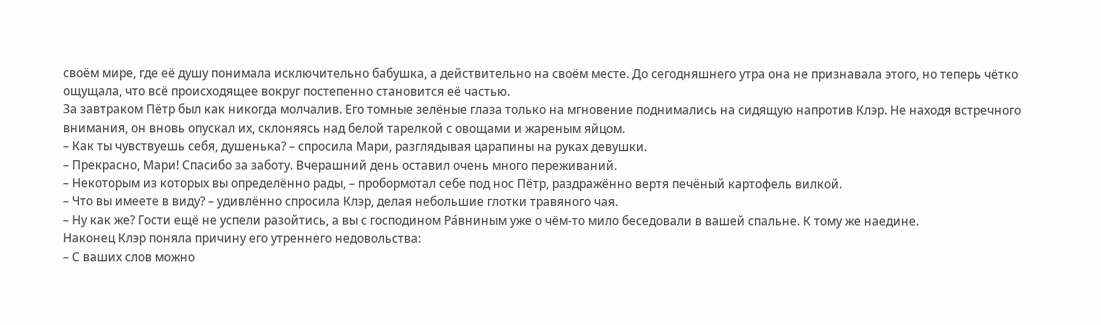своём мире, где её душу понимала исключительно бабушка, а действительно на своём месте. До сегодняшнего утра она не признавала этого, но теперь чётко ощущала, что всё происходящее вокруг постепенно становится её частью.
За завтраком Пётр был как никогда молчалив. Его томные зелёные глаза только на мгновение поднимались на сидящую напротив Клэр. Не находя встречного внимания, он вновь опускал их, склоняясь над белой тарелкой с овощами и жареным яйцом.
– Как ты чувствуешь себя, душенька? – спросила Мари, разглядывая царапины на руках девушки.
– Прекрасно, Мари! Спасибо за заботу. Вчерашний день оставил очень много переживаний.
– Некоторым из которых вы определённо рады, – пробормотал себе под нос Пётр, раздражённо вертя печёный картофель вилкой.
– Что вы имеете в виду? – удивлённо спросила Клэр, делая небольшие глотки травяного чая.
– Ну как же? Гости ещё не успели разойтись, а вы с господином Ра́вниным уже о чём-то мило беседовали в вашей спальне. К тому же наедине.
Наконец Клэр поняла причину его утреннего недовольства:
– С ваших слов можно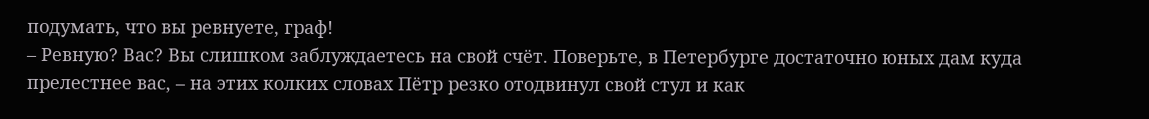подумать, что вы ревнуете, граф!
– Ревную? Вас? Вы слишком заблуждаетесь на свой счёт. Поверьте, в Петербурге достаточно юных дам куда прелестнее вас, – на этих колких словах Пётр резко отодвинул свой стул и как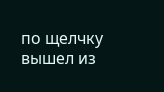по щелчку вышел из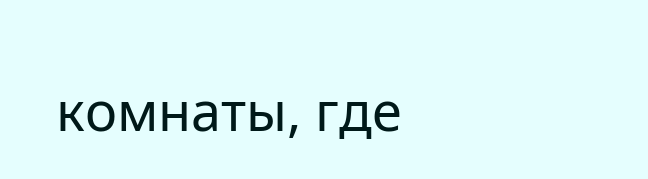комнаты, где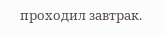проходил завтрак.